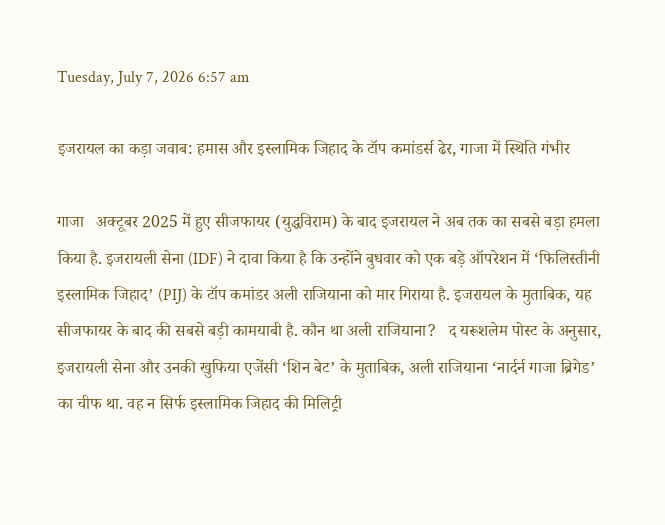Tuesday, July 7, 2026 6:57 am

इजरायल का कड़ा जवाब: हमास और इस्लामिक जिहाद के टॉप कमांडर्स ढेर, गाजा में स्थिति गंभीर

गाजा   अक्टूबर 2025 में हुए सीजफायर (युद्धविराम) के बाद इजरायल ने अब तक का सबसे बड़ा हमला किया है. इजरायली सेना (IDF) ने दावा किया है कि उन्होंने बुधवार को एक बड़े ऑपरेशन में ‘फिलिस्तीनी इस्लामिक जिहाद’ (PIJ) के टॉप कमांडर अली राजियाना को मार गिराया है. इजरायल के मुताबिक, यह सीजफायर के बाद की सबसे बड़ी कामयाबी है. कौन था अली राजियाना?   द यरूशलेम पोस्ट के अनुसार, इजरायली सेना और उनकी खुफिया एजेंसी ‘शिन बेट’ के मुताबिक, अली राजियाना ‘नार्दर्न गाजा ब्रिगेड’ का चीफ था. वह न सिर्फ इस्लामिक जिहाद की मिलिट्री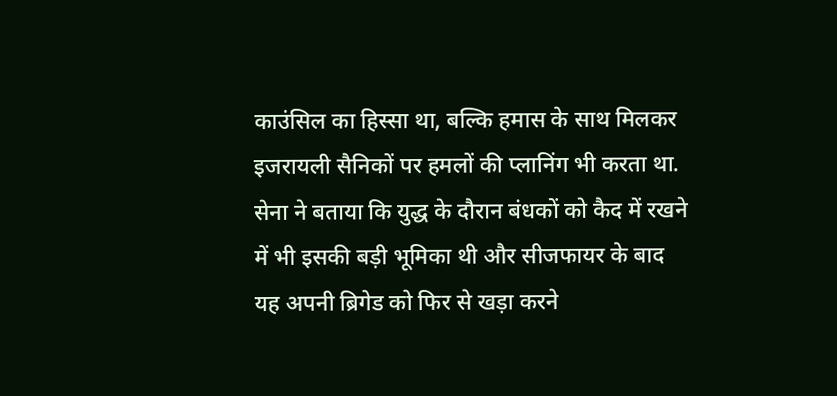काउंसिल का हिस्सा था, बल्कि हमास के साथ मिलकर इजरायली सैनिकों पर हमलों की प्लानिंग भी करता था. सेना ने बताया कि युद्ध के दौरान बंधकों को कैद में रखने में भी इसकी बड़ी भूमिका थी और सीजफायर के बाद यह अपनी ब्रिगेड को फिर से खड़ा करने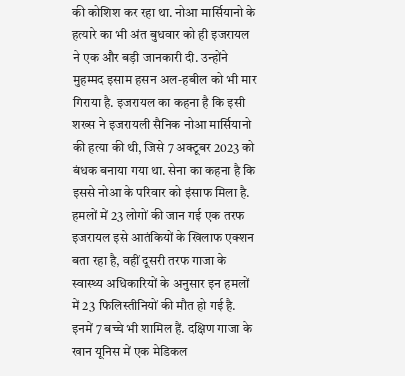की कोशिश कर रहा था. नोआ मार्सियानो के हत्यारे का भी अंत बुधवार को ही इजरायल ने एक और बड़ी जानकारी दी. उन्होंने मुहम्मद इसाम हसन अल-हबील को भी मार गिराया है. इजरायल का कहना है कि इसी शख्स ने इजरायली सैनिक नोआ मार्सियानो की हत्या की थी, जिसे 7 अक्टूबर 2023 को बंधक बनाया गया था. सेना का कहना है कि इससे नोआ के परिवार को इंसाफ मिला है. हमलों में 23 लोगों की जान गई एक तरफ इजरायल इसे आतंकियों के खिलाफ एक्शन बता रहा है, वहीं दूसरी तरफ गाजा के स्वास्थ्य अधिकारियों के अनुसार इन हमलों में 23 फिलिस्तीनियों की मौत हो गई है. इनमें 7 बच्चे भी शामिल हैं. दक्षिण गाजा के खान यूनिस में एक मेडिकल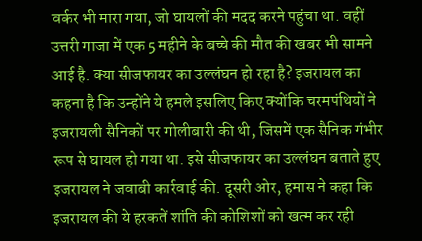वर्कर भी मारा गया, जो घायलों की मदद करने पहुंचा था. वहीं उत्तरी गाजा में एक 5 महीने के बच्चे की मौत की खबर भी सामने आई है. क्या सीजफायर का उल्लंघन हो रहा है? इजरायल का कहना है कि उन्होंने ये हमले इसलिए किए क्योंकि चरमपंथियों ने इजरायली सैनिकों पर गोलीबारी की थी, जिसमें एक सैनिक गंभीर रूप से घायल हो गया था. इसे सीजफायर का उल्लंघन बताते हुए इजरायल ने जवाबी कार्रवाई की. दूसरी ओर, हमास ने कहा कि इजरायल की ये हरकतें शांति की कोशिशों को खत्म कर रही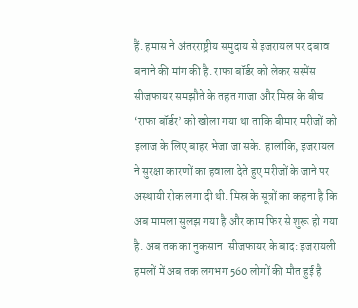हैं. हमास ने अंतरराष्ट्रीय समुदाय से इजरायल पर दबाव बनाने की मांग की है. राफा बॉर्डर को लेकर सस्पेंस सीजफायर समझौते के तहत गाजा और मिस्र के बीच ‘राफा बॉर्डर’ को खोला गया था ताकि बीमार मरीजों को इलाज के लिए बाहर भेजा जा सके. हालांकि, इजरायल ने सुरक्षा कारणों का हवाला देते हुए मरीजों के जाने पर अस्थायी रोक लगा दी थी. मिस्र के सूत्रों का कहना है कि अब मामला सुलझ गया है और काम फिर से शुरू हो गया है. अब तक का नुकसान  सीजफायर के बाद: इजरायली हमलों में अब तक लगभग 560 लोगों की मौत हुई है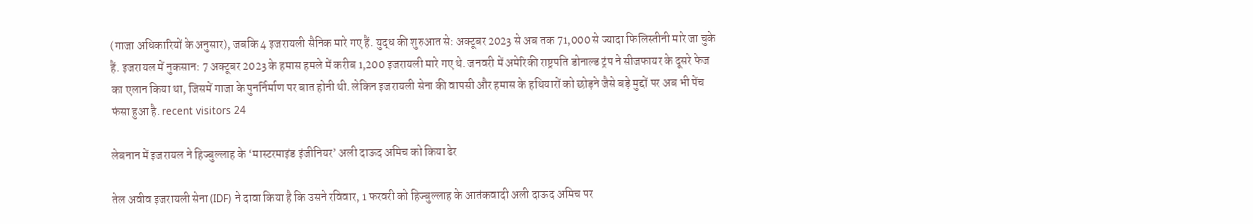(गाजा अधिकारियों के अनुसार), जबकि 4 इजरायली सैनिक मारे गए हैं. युद्ध की शुरुआत से: अक्टूबर 2023 से अब तक 71,000 से ज्यादा फिलिस्तीनी मारे जा चुके हैं. इजरायल में नुकसान: 7 अक्टूबर 2023 के हमास हमले में करीब 1,200 इजरायली मारे गए थे. जनवरी में अमेरिकी राष्ट्रपति डोनाल्ड ट्रंप ने सीजफायर के दूसरे फेज का एलान किया था, जिसमें गाजा के पुनर्निर्माण पर बात होनी थी. लेकिन इजरायली सेना की वापसी और हमास के हथियारों को छोड़ने जैसे बड़े मुद्दों पर अब भी पेंच फंसा हुआ है. recent visitors 24

लेबनान में इजरायल ने हिज्बुल्लाह के ‘मास्टरमाइंड इंजीनियर’ अली दाऊद अमिच को किया ढेर

तेल अवीव इजरायली सेना (IDF) ने दावा किया है कि उसने रविवार, 1 फरवरी को हिज्बुल्लाह के आतंकवादी अली दाऊद अमिच पर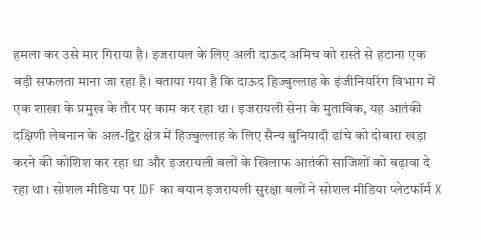हमला कर उसे मार गिराया है। इजरायल के लिए अली दाऊद अमिच को रास्ते से हटाना एक बड़ी सफलता माना जा रहा है। बताया गया है कि दाऊद हिज्बुल्लाह के इंजीनियरिंग विभाग में एक शाखा के प्रमुख के तौर पर काम कर रहा था। इजरायली सेना के मुताबिक, यह आतंकी दक्षिणी लेबनान के अल-द्विर क्षेत्र में हिज्बुल्लाह के लिए सैन्य बुनियादी ढांचे को दोबारा खड़ा करने की कोशिश कर रहा था और इजरायली बलों के खिलाफ आतंकी साजिशों को बढ़ावा दे रहा था। सोशल मीडिया पर IDF का बयान इजरायली सुरक्षा बलों ने सोशल मीडिया प्लेटफॉर्म X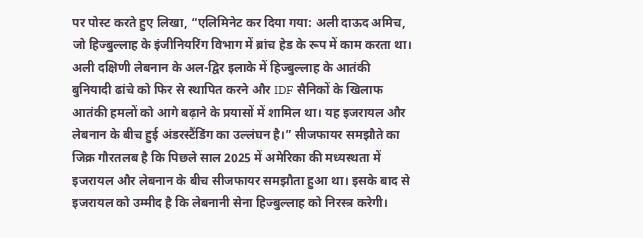पर पोस्ट करते हुए लिखा, “एलिमिनेट कर दिया गया: अली दाऊद अमिच, जो हिज्बुल्लाह के इंजीनियरिंग विभाग में ब्रांच हेड के रूप में काम करता था। अली दक्षिणी लेबनान के अल-द्विर इलाके में हिज्बुल्लाह के आतंकी बुनियादी ढांचे को फिर से स्थापित करने और IDF सैनिकों के खिलाफ आतंकी हमलों को आगे बढ़ाने के प्रयासों में शामिल था। यह इजरायल और लेबनान के बीच हुई अंडरस्टैंडिंग का उल्लंघन है।” सीजफायर समझौते का जिक्र गौरतलब है कि पिछले साल 2025 में अमेरिका की मध्यस्थता में इजरायल और लेबनान के बीच सीजफायर समझौता हुआ था। इसके बाद से इजरायल को उम्मीद है कि लेबनानी सेना हिज्बुल्लाह को निरस्त्र करेगी।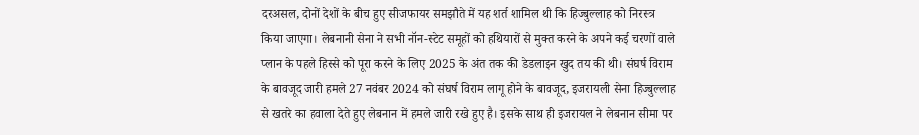दरअसल, दोनों देशों के बीच हुए सीजफायर समझौते में यह शर्त शामिल थी कि हिज्बुल्लाह को निरस्त्र किया जाएगा। लेबनानी सेना ने सभी नॉन-स्टेट समूहों को हथियारों से मुक्त करने के अपने कई चरणों वाले प्लान के पहले हिस्से को पूरा करने के लिए 2025 के अंत तक की डेडलाइन खुद तय की थी। संघर्ष विराम के बावजूद जारी हमले 27 नवंबर 2024 को संघर्ष विराम लागू होने के बावजूद, इजरायली सेना हिज्बुल्लाह से खतरे का हवाला देते हुए लेबनान में हमले जारी रखे हुए है। इसके साथ ही इजरायल ने लेबनान सीमा पर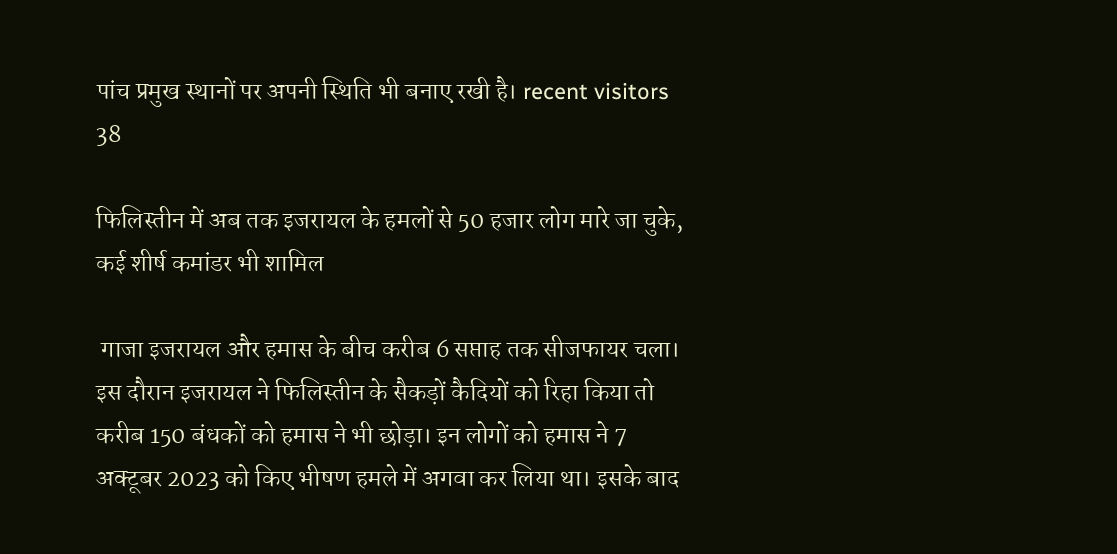पांच प्रमुख स्थानों पर अपनी स्थिति भी बनाए रखी है। recent visitors 38

फिलिस्तीन में अब तक इजरायल के हमलों से 50 हजार लोग मारे जा चुके, कई शीर्ष कमांडर भी शामिल

 गाजा इजरायल और हमास के बीच करीब 6 सप्ताह तक सीजफायर चला। इस दौरान इजरायल ने फिलिस्तीन के सैकड़ों कैदियों को रिहा किया तो करीब 150 बंधकों को हमास ने भी छोड़ा। इन लोगों को हमास ने 7 अक्टूबर 2023 को किए भीषण हमले में अगवा कर लिया था। इसके बाद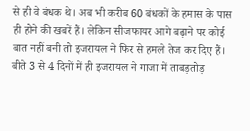से ही वे बंधक थे। अब भी करीब 60 बंधकों के हमास के पास ही होने की खबरें हैं। लेकिन सीजफायर आगे बढ़ाने पर कोई बात नहीं बनी तो इजरायल ने फिर से हमले तेज कर दिए हैं। बीते 3 से 4 दिनों में ही इजरायल ने गाजा में ताबड़तोड़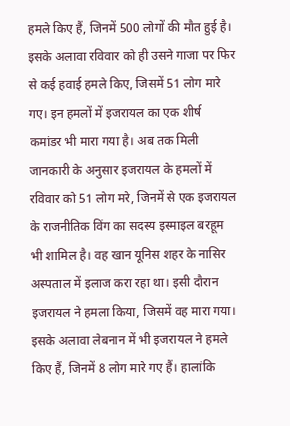हमले किए हैं, जिनमें 500 लोगों की मौत हुई है। इसके अलावा रविवार को ही उसने गाजा पर फिर से कई हवाई हमले किए, जिसमें 51 लोग मारे गए। इन हमलों में इजरायल का एक शीर्ष कमांडर भी मारा गया है। अब तक मिली जानकारी के अनुसार इजरायल के हमलों में रविवार को 51 लोग मरे, जिनमें से एक इजरायल के राजनीतिक विंग का सदस्य इस्माइल बरहूम भी शामिल है। वह खान यूनिस शहर के नासिर अस्पताल में इलाज करा रहा था। इसी दौरान इजरायल ने हमला किया, जिसमें वह मारा गया। इसके अलावा लेबनान में भी इजरायल ने हमले किए हैं, जिनमें 8 लोग मारे गए हैं। हालांकि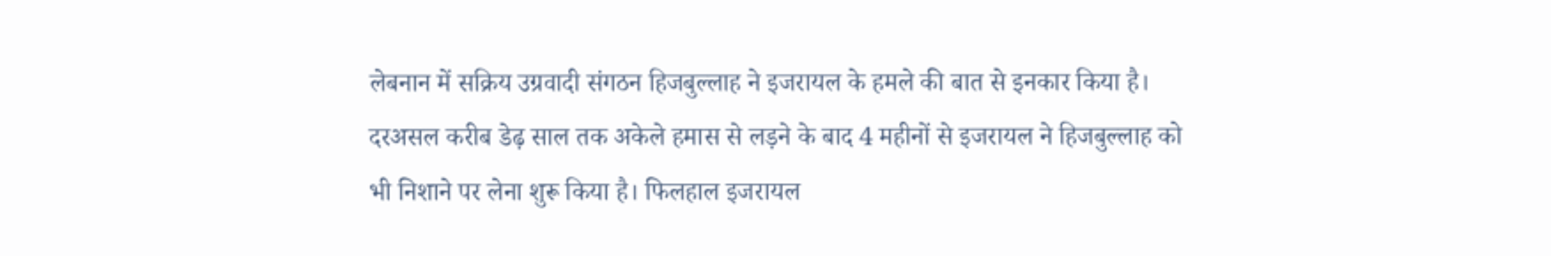लेबनान में सक्रिय उग्रवादी संगठन हिजबुल्लाह ने इजरायल के हमले की बात से इनकार किया है। दरअसल करीब डेढ़ साल तक अकेले हमास से लड़ने के बाद 4 महीनों से इजरायल ने हिजबुल्लाह को भी निशाने पर लेना शुरू किया है। फिलहाल इजरायल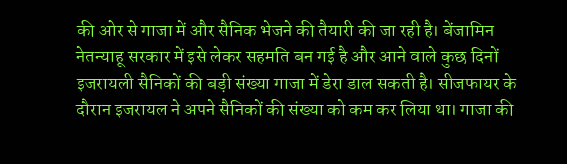की ओर से गाजा में और सैनिक भेजने की तैयारी की जा रही है। बेंजामिन नेतन्याहू सरकार में इसे लेकर सहमति बन गई है और आने वाले कुछ दिनों इजरायली सैनिकों की बड़ी संख्या गाजा में डेरा डाल सकती है। सीजफायर के दौरान इजरायल ने अपने सैनिकों की संख्या को कम कर लिया था। गाजा की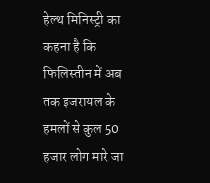हेल्थ मिनिस्ट्री का कहना है कि फिलिस्तीन में अब तक इजरायल के हमलों से कुल 50 हजार लोग मारे जा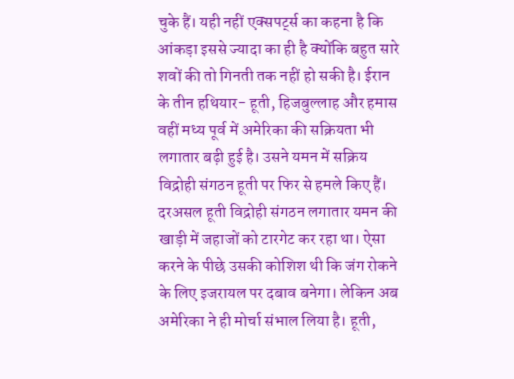चुके हैं। यही नहीं एक्सपर्ट्स का कहना है कि आंकड़ा इससे ज्यादा का ही है क्योंकि बहुत सारे शवों की तो गिनती तक नहीं हो सकी है। ईरान के तीन हथियार- हूती, हिजबुल्लाह और हमास वहीं मध्य पूर्व में अमेरिका की सक्रियता भी लगातार बढ़ी हुई है। उसने यमन में सक्रिय विद्रोही संगठन हूती पर फिर से हमले किए हैं। दरअसल हूती विद्रोही संगठन लगातार यमन की खाड़ी में जहाजों को टारगेट कर रहा था। ऐसा करने के पीछे उसकी कोशिश थी कि जंग रोकने के लिए इजरायल पर दबाव बनेगा। लेकिन अब अमेरिका ने ही मोर्चा संभाल लिया है। हूती,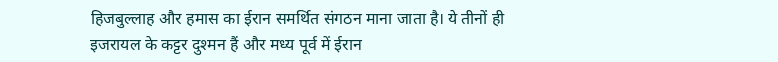हिजबुल्लाह और हमास का ईरान समर्थित संगठन माना जाता है। ये तीनों ही इजरायल के कट्टर दुश्मन हैं और मध्य पूर्व में ईरान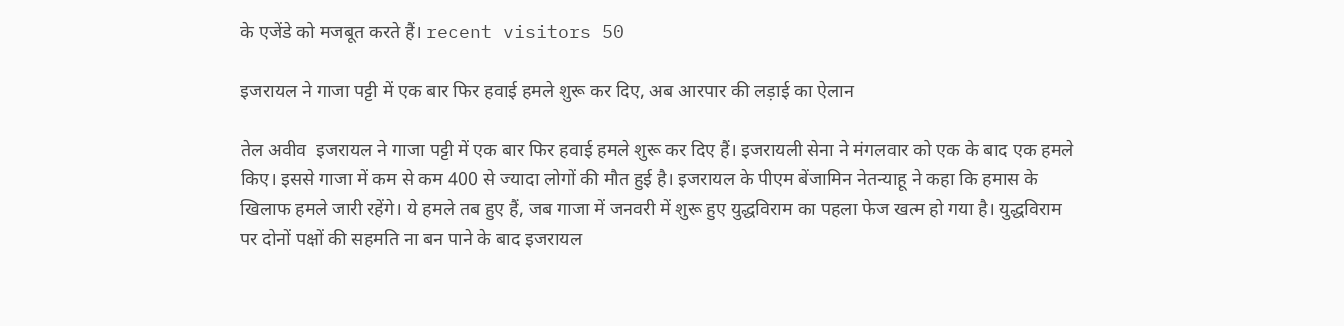के एजेंडे को मजबूत करते हैं। recent visitors 50

इजरायल ने गाजा पट्टी में एक बार फिर हवाई हमले शुरू कर दिए, अब आरपार की लड़ाई का ऐलान

तेल अवीव  इजरायल ने गाजा पट्टी में एक बार फिर हवाई हमले शुरू कर दिए हैं। इजरायली सेना ने मंगलवार को एक के बाद एक हमले किए। इससे गाजा में कम से कम 400 से ज्‍यादा लोगों की मौत हुई है। इजरायल के पीएम बेंजामिन नेतन्‍याहू ने कहा कि हमास के खिलाफ हमले जारी रहेंगे। ये हमले तब हुए हैं, जब गाजा में जनवरी में शुरू हुए युद्धविराम का पहला फेज खत्म हो गया है। युद्धविराम पर दोनों पक्षों की सहमति ना बन पाने के बाद इजरायल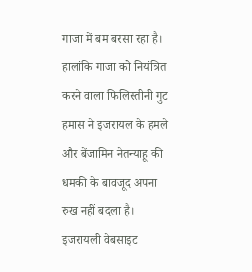गाजा में बम बरसा रहा है। हालांकि गाजा को नियंत्रित करने वाला फिलिस्तीनी गुट हमास ने इजरायल के हमले और बेंजामिन नेतन्‍याहू की धमकी के बावजूद अपना रुख नहीं बदला है। इजरायली वेबसाइट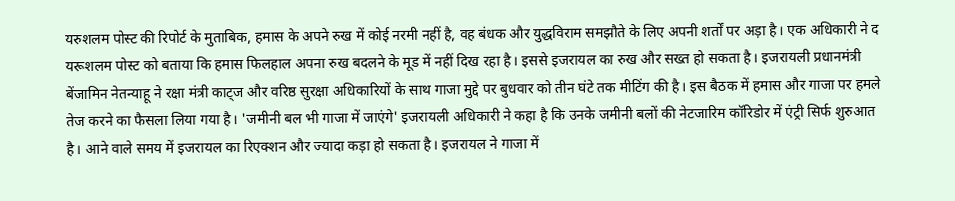यरुशलम पोस्ट की रिपोर्ट के मुताबिक, हमास के अपने रुख में कोई नरमी नहीं है, वह बंधक और युद्धविराम समझौते के लिए अपनी शर्तों पर अड़ा है। एक अधिकारी ने द यरूशलम पोस्ट को बताया कि हमास फिलहाल अपना रुख बदलने के मूड में नहीं दिख रहा है। इससे इजरायल का रुख और सख्त हो सकता है। इजरायली प्रधानमंत्री बेंजामिन नेतन्याहू ने रक्षा मंत्री काट्ज और वरिष्ठ सुरक्षा अधिकारियों के साथ गाजा मुद्दे पर बुधवार को तीन घंटे तक मीटिंग की है। इस बैठक में हमास और गाजा पर हमले तेज करने का फैसला लिया गया है। 'जमीनी बल भी गाजा में जाएंगे' इजरायली अधिकारी ने कहा है कि उनके जमीनी बलों की नेटजारिम कॉरिडोर में एंट्री सिर्फ शुरुआत है। आने वाले समय में इजरायल का रिएक्शन और ज्यादा कड़ा हो सकता है। इजरायल ने गाजा में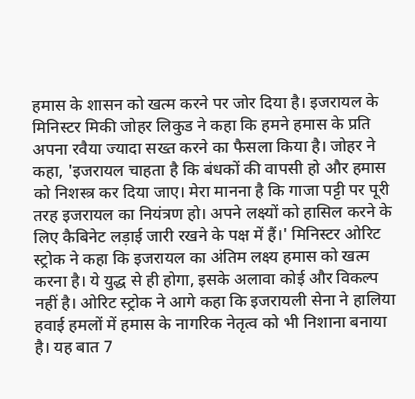हमास के शासन को खत्म करने पर जोर दिया है। इजरायल के मिनिस्टर मिकी जोहर लिकुड ने कहा कि हमने हमास के प्रति अपना रवैया ज्यादा सख्त करने का फैसला किया है। जोहर ने कहा, 'इजरायल चाहता है कि बंधकों की वापसी हो और हमास को निशस्त्र कर दिया जाए। मेरा मानना है कि गाजा पट्टी पर पूरी तरह इजरायल का नियंत्रण हो। अपने लक्ष्यों को हासिल करने के लिए कैबिनेट लड़ाई जारी रखने के पक्ष में हैं।' मिनिस्टर ओरिट स्ट्रोक ने कहा कि इजरायल का अंतिम लक्ष्य हमास को खत्म करना है। ये युद्ध से ही होगा, इसके अलावा कोई और विकल्प नहीं है। ओरिट स्ट्रोक ने आगे कहा कि इजरायली सेना ने हालिया हवाई हमलों में हमास के नागरिक नेतृत्व को भी निशाना बनाया है। यह बात 7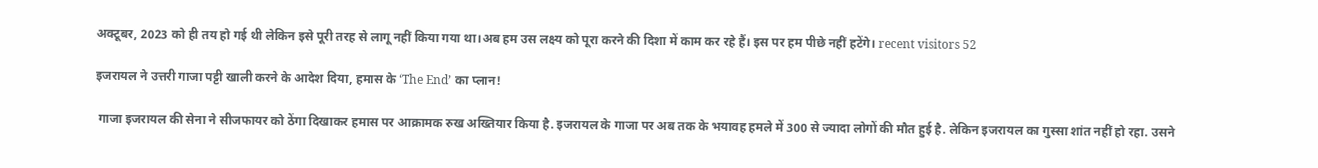अक्टूबर, 2023 को ही तय हो गई थी लेकिन इसे पूरी तरह से लागू नहीं किया गया था।अब हम उस लक्ष्य को पूरा करने की दिशा में काम कर रहे हैं। इस पर हम पीछे नहीं हटेंगे। recent visitors 52

इजरायल ने उत्तरी गाजा पट्टी खाली करने के आदेश दिया, हमास के ‘The End’ का प्लान!

 गाजा इजरायल की सेना ने सीजफायर को ठेंगा दिखाकर हमास पर आक्रामक रुख अख्तियार किया है. इजरायल के गाजा पर अब तक के भयावह हमले में 300 से ज्यादा लोगों की मौत हुई है. लेकिन इजरायल का गुस्सा शांत नहीं हो रहा. उसने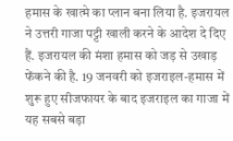हमास के खात्मे का प्लान बना लिया है. इजरायल ने उत्तरी गाजा पट्टी खाली करने के आदेश दे दिए हैं. इजरायल की मंशा हमास को जड़ से उखाड़ फेंकने की है. 19 जनवरी को इजराइल-हमास में शुरू हुए सीजफायर के बाद इजराइल का गाजा में यह सबसे बड़ा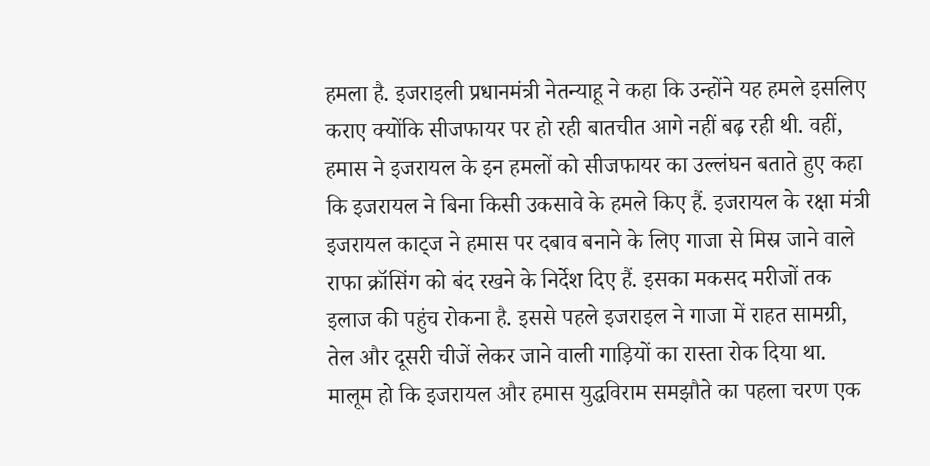हमला है. इजराइली प्रधानमंत्री नेतन्याहू ने कहा कि उन्होंने यह हमले इसलिए कराए क्योंकि सीजफायर पर हो रही बातचीत आगे नहीं बढ़ रही थी. वहीं, हमास ने इजरायल के इन हमलों को सीजफायर का उल्लंघन बताते हुए कहा कि इजरायल ने बिना किसी उकसावे के हमले किए हैं. इजरायल के रक्षा मंत्री इजरायल काट्ज ने हमास पर दबाव बनाने के लिए गाजा से मिस्र जाने वाले राफा क्रॉसिंग को बंद रखने के निर्देश दिए हैं. इसका मकसद मरीजों तक इलाज की पहुंच रोकना है. इससे पहले इजराइल ने गाजा में राहत सामग्री, तेल और दूसरी चीजें लेकर जाने वाली गाड़ियों का रास्ता रोक दिया था. मालूम हो कि इजरायल और हमास युद्धविराम समझौते का पहला चरण एक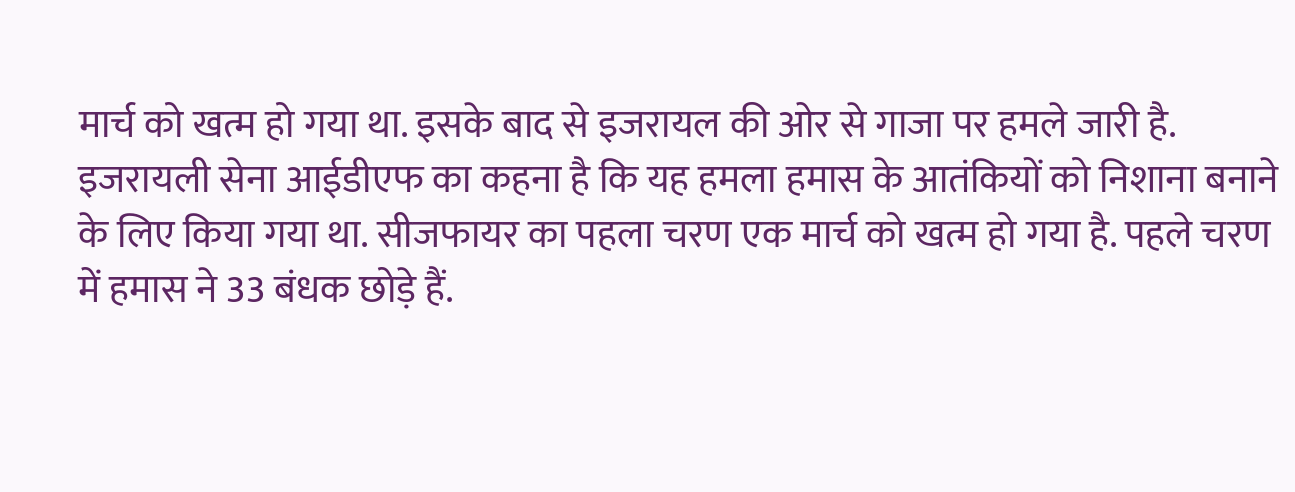मार्च को खत्म हो गया था. इसके बाद से इजरायल की ओर से गाजा पर हमले जारी है. इजरायली सेना आईडीएफ का कहना है कि यह हमला हमास के आतंकियों को निशाना बनाने के लिए किया गया था. सीजफायर का पहला चरण एक मार्च को खत्म हो गया है. पहले चरण में हमास ने 33 बंधक छोड़े हैं.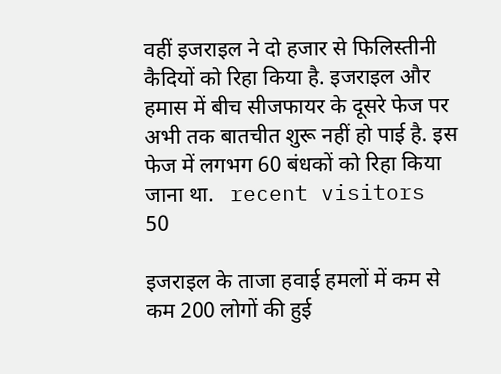वहीं इजराइल ने दो हजार से फिलिस्तीनी कैदियों को रिहा किया है. इजराइल और हमास में बीच सीजफायर के दूसरे फेज पर अभी तक बातचीत शुरू नहीं हो पाई है. इस फेज में लगभग 60 बंधकों को रिहा किया जाना था.   recent visitors 50

इजराइल के ताजा हवाई हमलों में कम से कम 200 लोगों की हुई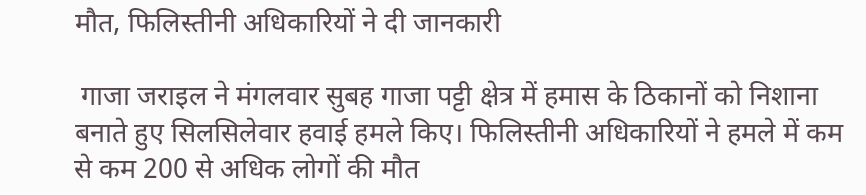मौत, फिलिस्तीनी अधिकारियों ने दी जानकारी

 गाजा जराइल ने मंगलवार सुबह गाजा पट्टी क्षेत्र में हमास के ठिकानों को निशाना बनाते हुए सिलसिलेवार हवाई हमले किए। फिलिस्तीनी अधिकारियों ने हमले में कम से कम 200 से अधिक लोगों की मौत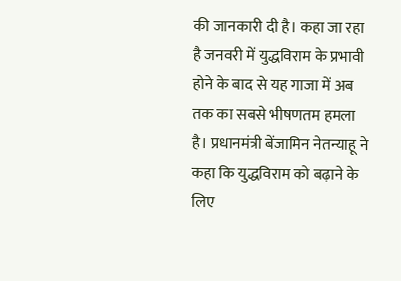की जानकारी दी है। कहा जा रहा है जनवरी में युद्धविराम के प्रभावी होने के बाद से यह गाजा में अब तक का सबसे भीषणतम हमला है। प्रधानमंत्री बेंजामिन नेतन्याहू ने कहा कि युद्धविराम को बढ़ाने के लिए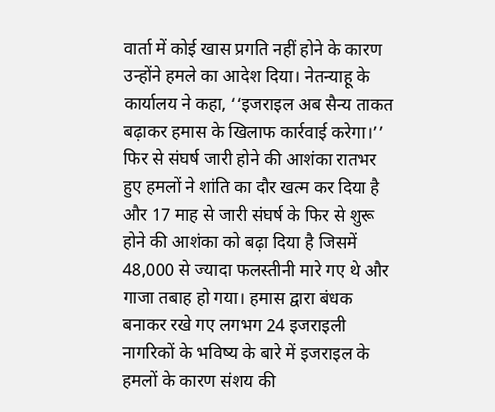वार्ता में कोई खास प्रगति नहीं होने के कारण उन्होंने हमले का आदेश दिया। नेतन्याहू के कार्यालय ने कहा, ‘‘इजराइल अब सैन्य ताकत बढ़ाकर हमास के खिलाफ कार्रवाई करेगा।’’ फिर से संघर्ष जारी होने की आशंका रातभर हुए हमलों ने शांति का दौर खत्म कर दिया है और 17 माह से जारी संघर्ष के फिर से शुरू होने की आशंका को बढ़ा दिया है जिसमें 48,000 से ज्यादा फलस्तीनी मारे गए थे और गाजा तबाह हो गया। हमास द्वारा बंधक बनाकर रखे गए लगभग 24 इजराइली नागरिकों के भविष्य के बारे में इजराइल के हमलों के कारण संशय की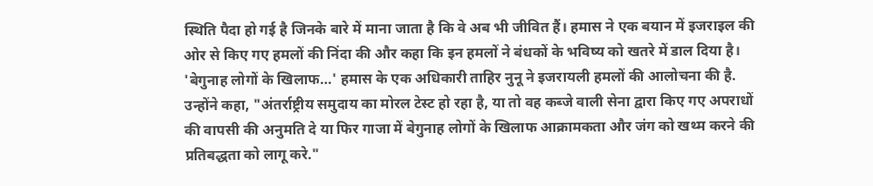स्थिति पैदा हो गई है जिनके बारे में माना जाता है कि वे अब भी जीवित हैं। हमास ने एक बयान में इजराइल की ओर से किए गए हमलों की निंदा की और कहा कि इन हमलों ने बंधकों के भविष्य को खतरे में डाल दिया है। 'बेगुनाह लोगों के खिलाफ…' हमास के एक अधिकारी ताहिर नुनू ने इजरायली हमलों की आलोचना की है. उन्होंने कहा, "अंतर्राष्ट्रीय समुदाय का मोरल टेस्ट हो रहा है, या तो वह कब्जे वाली सेना द्वारा किए गए अपराधों की वापसी की अनुमति दे या फिर गाजा में बेगुनाह लोगों के खिलाफ आक्रामकता और जंग को खथ्म करने की प्रतिबद्धता को लागू करे."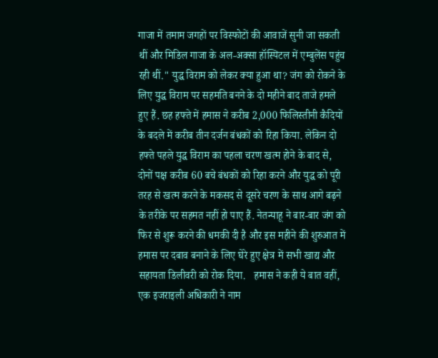गाजा में तमाम जगहों पर विस्फोटों की आवाजें सुनी जा सकती थीं और मिडिल गाजा के अल-अक्सा हॉस्पिटल में एम्बुलेंस पहुंच रही थीं." युद्ध विराम को लेकर क्या हुआ था? जंग को रोकने के लिए युद्ध विराम पर सहमति बनने के दो महीने बाद ताजे हमले  हुए हैं. छह हफ्ते में हमास ने करीब 2,000 फिलिस्तीनी कैदियों के बदले में करीब तीन दर्जन बंधकों को रिहा किया. लेकिन दो हफ्ते पहले युद्ध विराम का पहला चरण खत्म होने के बाद से, दोनों पक्ष करीब 60 बचे बंधकों को रिहा करने और युद्ध को पूरी तरह से खत्म करने के मकसद से दूसरे चरण के साथ आगे बढ़ने के तरीके पर सहमत नहीं हो पाए हैं. नेतन्याहू ने बार-बार जंग को फिर से शुरू करने की धमकी दी है और इस महीने की शुरुआत में हमास पर दबाव बनाने के लिए घेरे हुए क्षेत्र में सभी खाद्य और सहायता डिलीवरी को रोक दिया.   हमास ने कही ये बात वहीं, एक इजराइली अधिकारी ने नाम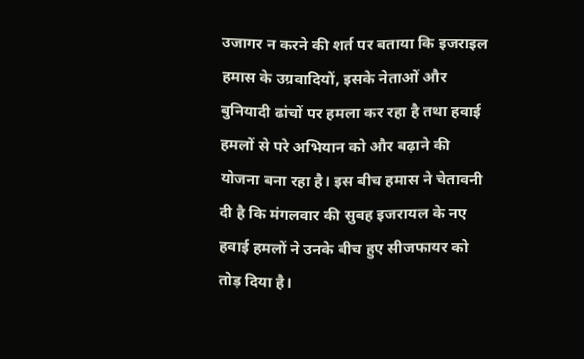उजागर न करने की शर्त पर बताया कि इजराइल हमास के उग्रवादियों, इसके नेताओं और बुनियादी ढांचों पर हमला कर रहा है तथा हवाई हमलों से परे अभियान को और बढ़ाने की योजना बना रहा है। इस बीच हमास ने चेतावनी दी है कि मंगलवार की सुबह इजरायल के नए हवाई हमलों ने उनके बीच हुए सीजफायर को तोड़ दिया है।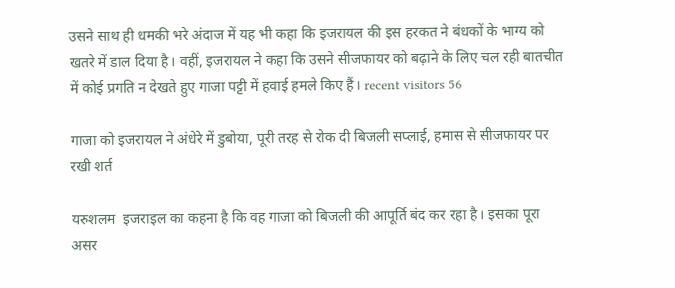उसने साथ ही धमकी भरे अंदाज में यह भी कहा कि इजरायल की इस हरकत ने बंधकों के भाग्य को खतरे में डाल दिया है। वहीं, इजरायल ने कहा कि उसने सीजफायर को बढ़ाने के लिए चल रही बातचीत में कोई प्रगति न देखते हुए गाजा पट्टी में हवाई हमले किए हैं। recent visitors 56

गाजा को इजरायल ने अंधेरे में डुबोया, पूरी तरह से रोक दी बिजली सप्लाई, हमास से सीजफायर पर रखी शर्त

यरुशलम  इजराइल का कहना है कि वह गाजा को बिजली की आपूर्ति बंद कर रहा है। इसका पूरा असर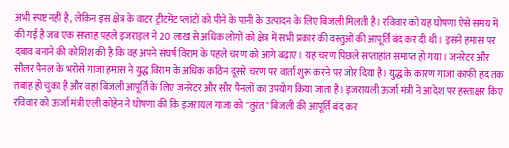अभी स्पष्ट नहीं है, लेकिन इस क्षेत्र के वाटर ट्रीटमेंट प्लांटों को पीने के पानी के उत्पादन के लिए बिजली मिलती है। रविवार को यह घोषणा ऐसे समय में की गई है जब एक सप्ताह पहले इजराइल ने 20 लाख से अधिक लोगों को क्षेत्र में सभी प्रकार की वस्तुओं की आपूर्ति बंद कर दी थी। इसने हमास पर दबाव बनाने की कोशिश की है कि वह अपने संघर्ष विराम के पहले चरण को आगे बढ़ाए। यह चरण पिछले सप्ताहांत समाप्त हो गया। जनरेटर और सौलर पैनल के भरोसे गाजा हमास ने युद्ध विराम के अधिक कठिन दूसरे चरण पर वार्ता शुरू करने पर जोर दिया है। युद्ध के कारण गाजा काफी हद तक तबाह हो चुका है और वहां बिजली आपूर्ति के लिए जनरेटर और सौर पैनलों का उपयोग किया जाता है। इजरायली ऊर्जा मंत्री ने आदेश पर हस्ताक्षर किए रविवार को ऊर्जा मंत्री एली कोहेन ने घोषणा की कि इजरायल गाजा को "तुरंत" बिजली की आपूर्ति बंद कर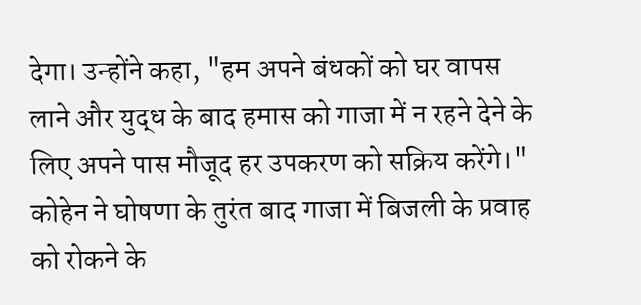देगा। उन्होंने कहा, "हम अपने बंधकों को घर वापस लाने और युद्ध के बाद हमास को गाजा में न रहने देने के लिए अपने पास मौजूद हर उपकरण को सक्रिय करेंगे।" कोहेन ने घोषणा के तुरंत बाद गाजा में बिजली के प्रवाह को रोकने के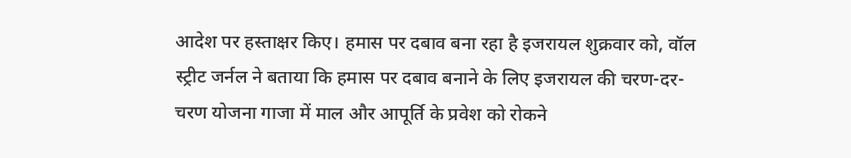आदेश पर हस्ताक्षर किए। हमास पर दबाव बना रहा है इजरायल शुक्रवार को, वॉल स्ट्रीट जर्नल ने बताया कि हमास पर दबाव बनाने के लिए इजरायल की चरण-दर-चरण योजना गाजा में माल और आपूर्ति के प्रवेश को रोकने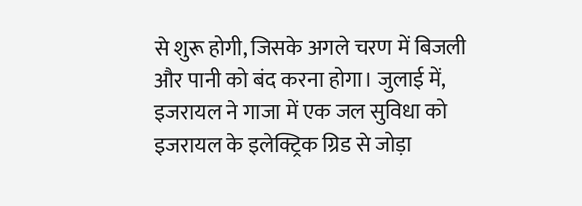से शुरू होगी, जिसके अगले चरण में बिजली और पानी को बंद करना होगा। जुलाई में, इजरायल ने गाजा में एक जल सुविधा को इजरायल के इलेक्ट्रिक ग्रिड से जोड़ा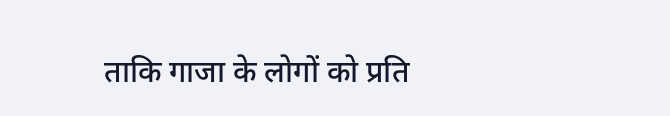ताकि गाजा के लोगों को प्रति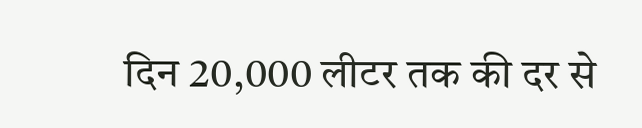दिन 20,000 लीटर तक की दर से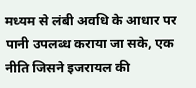मध्यम से लंबी अवधि के आधार पर पानी उपलब्ध कराया जा सके, एक नीति जिसने इजरायल की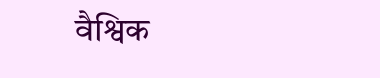वैश्विक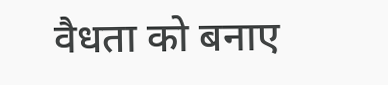वैधता को बनाए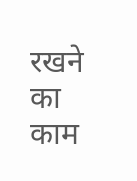रखने का काम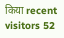किया recent visitors 52